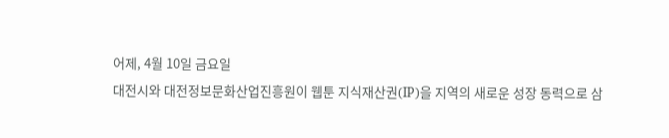어제, 4월 10일 금요일
대전시와 대전정보문화산업진흥원이 웹툰 지식재산권(IP)을 지역의 새로운 성장 동력으로 삼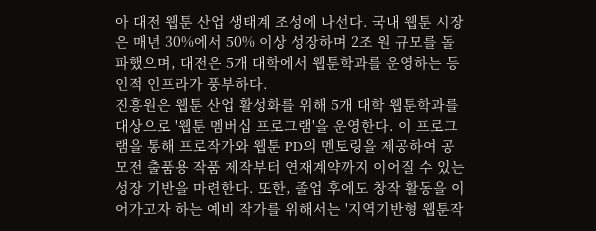아 대전 웹툰 산업 생태계 조성에 나선다. 국내 웹툰 시장은 매년 30%에서 50% 이상 성장하며 2조 원 규모를 돌파했으며, 대전은 5개 대학에서 웹툰학과를 운영하는 등 인적 인프라가 풍부하다.
진흥원은 웹툰 산업 활성화를 위해 5개 대학 웹툰학과를 대상으로 '웹툰 멤버십 프로그램'을 운영한다. 이 프로그램을 통해 프로작가와 웹툰 PD의 멘토링을 제공하여 공모전 출품용 작품 제작부터 연재계약까지 이어질 수 있는 성장 기반을 마련한다. 또한, 졸업 후에도 창작 활동을 이어가고자 하는 예비 작가를 위해서는 '지역기반형 웹툰작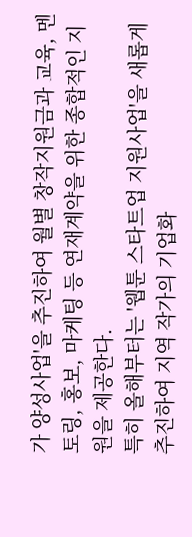가 양성사업'을 추진하여 월별 창작지원금과 교육, 멘토링, 홍보, 마케팅 등 연재계약을 위한 종합적인 지원을 제공한다.
특히 올해부터는 '웹툰 스타트업 지원사업'을 새롭게 추진하여 지역 작가의 기업화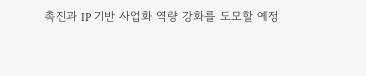촉진과 IP 기반 사업화 역량 강화를 도모할 예정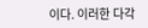이다. 이러한 다각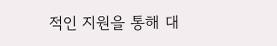적인 지원을 통해 대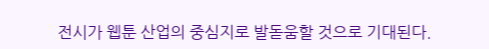전시가 웹툰 산업의 중심지로 발돋움할 것으로 기대된다.